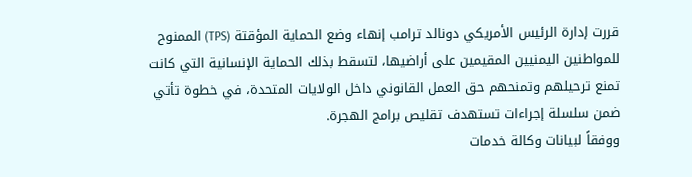قررت إدارة الرئيس الأمريكي دونالد ترامب إنهاء وضع الحماية المؤقتة (TPS) الممنوح للمواطنين اليمنيين المقيمين على أراضيها، لتسقط بذلك الحماية الإنسانية التي كانت تمنع ترحيلهم وتمنحهم حق العمل القانوني داخل الولايات المتحدة، في خطوة تأتي ضمن سلسلة إجراءات تستهدف تقليص برامج الهجرة.
ووفقاً لبيانات وكالة خدمات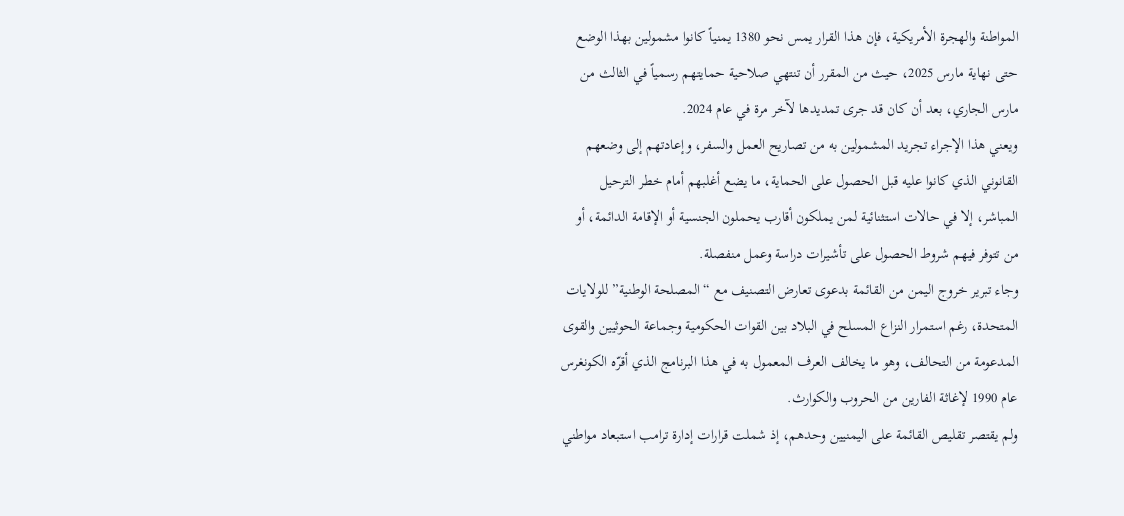المواطنة والهجرة الأمريكية، فإن هذا القرار يمس نحو 1380 يمنياً كانوا مشمولين بهذا الوضع حتى نهاية مارس 2025، حيث من المقرر أن تنتهي صلاحية حمايتهم رسمياً في الثالث من مارس الجاري، بعد أن كان قد جرى تمديدها لآخر مرة في عام 2024.
ويعني هذا الإجراء تجريد المشمولين به من تصاريح العمل والسفر، وإعادتهم إلى وضعهم القانوني الذي كانوا عليه قبل الحصول على الحماية، ما يضع أغلبهم أمام خطر الترحيل المباشر، إلا في حالات استثنائية لمن يملكون أقارب يحملون الجنسية أو الإقامة الدائمة، أو من تتوفر فيهم شروط الحصول على تأشيرات دراسة وعمل منفصلة.
وجاء تبرير خروج اليمن من القائمة بدعوى تعارض التصنيف مع “المصلحة الوطنية” للولايات المتحدة، رغم استمرار النزاع المسلح في البلاد بين القوات الحكومية وجماعة الحوثيين والقوى المدعومة من التحالف، وهو ما يخالف العرف المعمول به في هذا البرنامج الذي أقرّه الكونغرس عام 1990 لإغاثة الفارين من الحروب والكوارث.
ولم يقتصر تقليص القائمة على اليمنيين وحدهم، إذ شملت قرارات إدارة ترامب استبعاد مواطني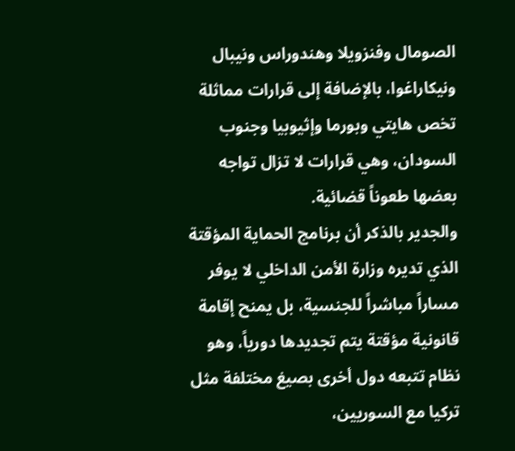الصومال وفنزويلا وهندوراس ونيبال ونيكاراغوا، بالإضافة إلى قرارات مماثلة تخص هايتي وبورما وإثيوبيا وجنوب السودان، وهي قرارات لا تزال تواجه بعضها طعوناً قضائية.
والجدير بالذكر أن برنامج الحماية المؤقتة الذي تديره وزارة الأمن الداخلي لا يوفر مساراً مباشراً للجنسية، بل يمنح إقامة قانونية مؤقتة يتم تجديدها دورياً، وهو نظام تتبعه دول أخرى بصيغ مختلفة مثل تركيا مع السوريين،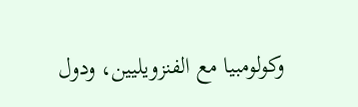وكولومبيا مع الفنزويليين، ودول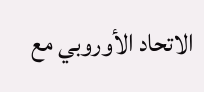الاتحاد الأوروبي مع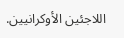اللاجئين الأوكرانيين.